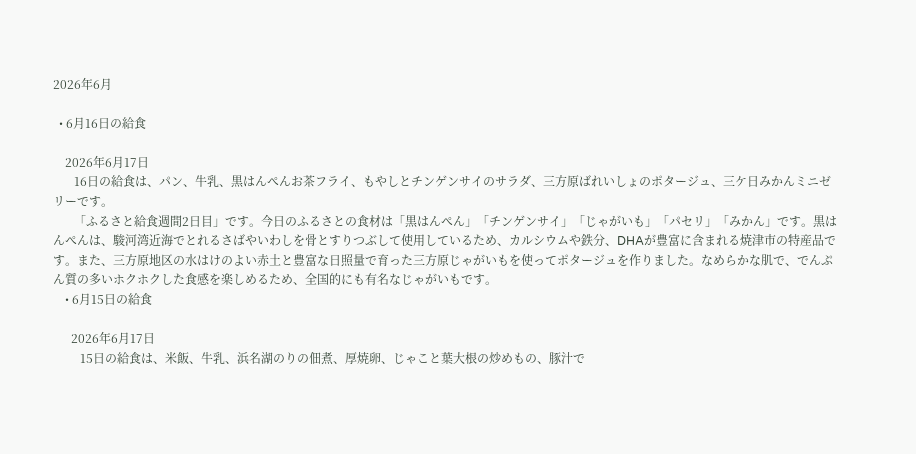2026年6月

  • 6月16日の給食

    2026年6月17日
       16日の給食は、パン、牛乳、黒はんぺんお茶フライ、もやしとチンゲンサイのサラダ、三方原ばれいしょのポタージュ、三ケ日みかんミニゼリーです。
       「ふるさと給食週間2日目」です。今日のふるさとの食材は「黒はんぺん」「チンゲンサイ」「じゃがいも」「パセリ」「みかん」です。黒はんぺんは、駿河湾近海でとれるさばやいわしを骨とすりつぶして使用しているため、カルシウムや鉄分、DHAが豊富に含まれる焼津市の特産品です。また、三方原地区の水はけのよい赤土と豊富な日照量で育った三方原じゃがいもを使ってポタージュを作りました。なめらかな肌で、でんぷん質の多いホクホクした食感を楽しめるため、全国的にも有名なじゃがいもです。
    • 6月15日の給食

      2026年6月17日
         15日の給食は、米飯、牛乳、浜名湖のりの佃煮、厚焼卵、じゃこと葉大根の炒めもの、豚汁で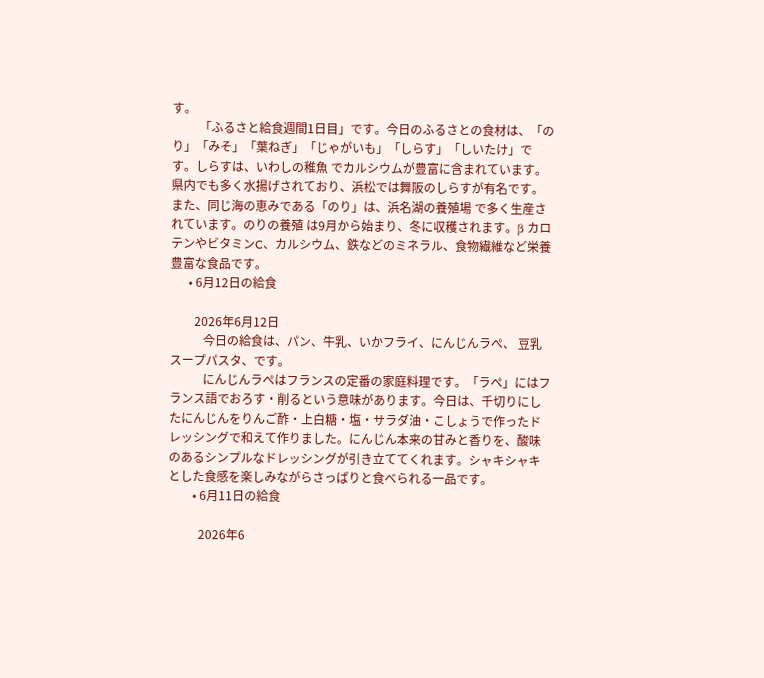す。
         「ふるさと給食週間1日目」です。今日のふるさとの食材は、「のり」「みそ」「葉ねぎ」「じゃがいも」「しらす」「しいたけ」です。しらすは、いわしの稚魚 でカルシウムが豊富に含まれています。県内でも多く水揚げされており、浜松では舞阪のしらすが有名です。また、同じ海の恵みである「のり」は、浜名湖の養殖場 で多く生産されています。のりの養殖 は9月から始まり、冬に収穫されます。β カロテンやビタミンC、カルシウム、鉄などのミネラル、食物繊維など栄養豊富な食品です。
      • 6月12日の給食

        2026年6月12日
           今日の給食は、パン、牛乳、いかフライ、にんじんラぺ、 豆乳スープパスタ、です。
           にんじんラぺはフランスの定番の家庭料理です。「ラぺ」にはフランス語でおろす・削るという意味があります。今日は、千切りにしたにんじんをりんご酢・上白糖・塩・サラダ油・こしょうで作ったドレッシングで和えて作りました。にんじん本来の甘みと香りを、酸味のあるシンプルなドレッシングが引き立ててくれます。シャキシャキとした食感を楽しみながらさっぱりと食べられる一品です。
        • 6月11日の給食

          2026年6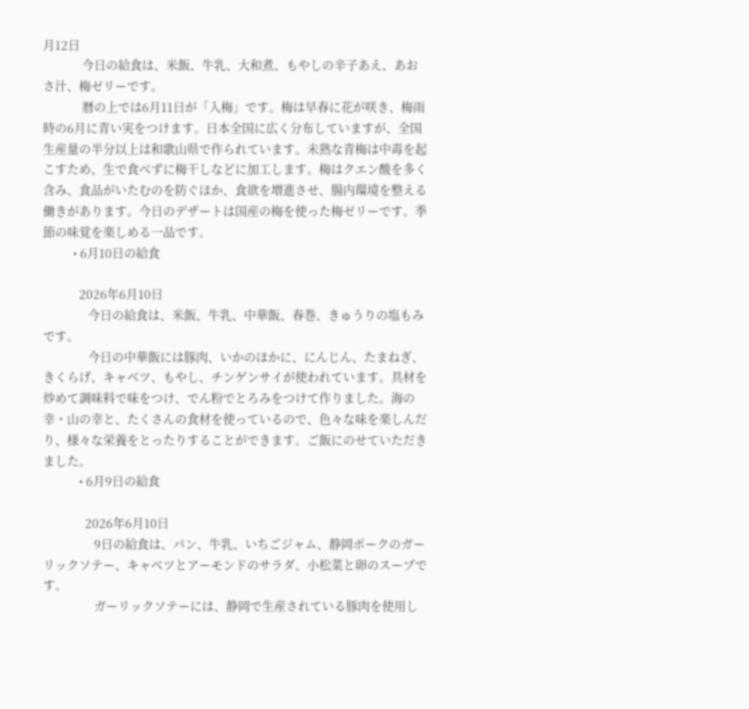月12日
             今日の給食は、米飯、牛乳、大和煮、もやしの辛子あえ、あおさ汁、梅ゼリーです。
             暦の上では6月11日が「入梅」です。梅は早春に花が咲き、梅雨時の6月に青い実をつけます。日本全国に広く分布していますが、全国生産量の半分以上は和歌山県で作られています。未熟な青梅は中毒を起こすため、生で食べずに梅干しなどに加工します。梅はクエン酸を多く含み、食品がいたむのを防ぐほか、食欲を増進させ、腸内環境を整える働きがあります。今日のデザートは国産の梅を使った梅ゼリーです。季節の味覚を楽しめる一品です。
          • 6月10日の給食

            2026年6月10日
               今日の給食は、米飯、牛乳、中華飯、春巻、きゅうりの塩もみです。
               今日の中華飯には豚肉、いかのほかに、にんじん、たまねぎ、きくらげ、キャベツ、もやし、チンゲンサイが使われています。具材を炒めて調味料で味をつけ、でん粉でとろみをつけて作りました。海の幸・山の幸と、たくさんの食材を使っているので、色々な味を楽しんだり、様々な栄養をとったりすることができます。ご飯にのせていただきました。
            • 6月9日の給食

              2026年6月10日
                 9日の給食は、パン、牛乳、いちごジャム、静岡ポークのガーリックソテー、キャベツとアーモンドのサラダ、小松菜と卵のスープです。
                 ガーリックソテーには、静岡で生産されている豚肉を使用し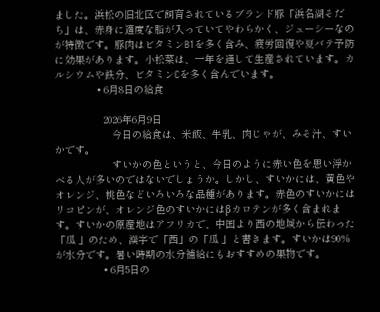ました。浜松の旧北区で飼育されているブランド豚「浜名湖そだち」は、赤身に適度な脂が入っていてやわらかく、ジューシーなのが特徴です。豚肉はビタミンB1を多く含み、疲労回復や夏バテ予防に効果があります。小松菜は、一年を通して生産されています。カルシウムや鉄分、ビタミンCを多く含んでいます。
              • 6月8日の給食

                2026年6月9日
                   今日の給食は、米飯、牛乳、肉じゃが、みそ汁、すいかです。
                   すいかの色というと、今日のように赤い色を思い浮かべる人が多いのではないでしょうか。しかし、すいかには、黄色やオレンジ、桃色などいろいろな品種があります。赤色のすいかにはリコピンが、オレンジ色のすいかにはβカロテンが多く含まれます。すいかの原産地はアフリカで、中国より西の地域から伝わった「瓜 」のため、漢字で「西」の「瓜 」と書きます。すいかは90%が水分です。暑い時期の水分補給にもおすすめの果物です。
                • 6月5日の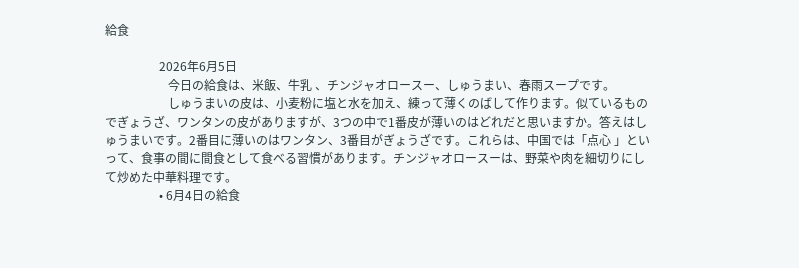給食

                  2026年6月5日
                     今日の給食は、米飯、牛乳 、チンジャオロースー、しゅうまい、春雨スープです。
                     しゅうまいの皮は、小麦粉に塩と水を加え、練って薄くのばして作ります。似ているものでぎょうざ、ワンタンの皮がありますが、3つの中で1番皮が薄いのはどれだと思いますか。答えはしゅうまいです。2番目に薄いのはワンタン、3番目がぎょうざです。これらは、中国では「点心 」といって、食事の間に間食として食べる習慣があります。チンジャオロースーは、野菜や肉を細切りにして炒めた中華料理です。
                  • 6月4日の給食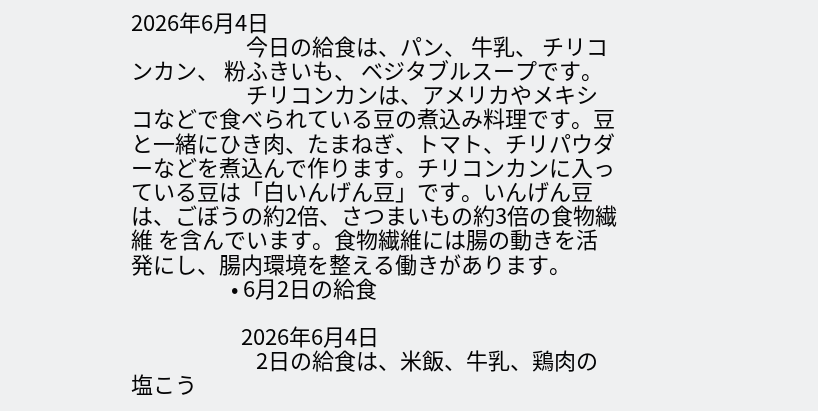2026年6月4日
                       今日の給食は、パン、 牛乳、 チリコンカン、 粉ふきいも、 ベジタブルスープです。
                       チリコンカンは、アメリカやメキシコなどで食べられている豆の煮込み料理です。豆と一緒にひき肉、たまねぎ、トマト、チリパウダーなどを煮込んで作ります。チリコンカンに入っている豆は「白いんげん豆」です。いんげん豆は、ごぼうの約2倍、さつまいもの約3倍の食物繊維 を含んでいます。食物繊維には腸の動きを活発にし、腸内環境を整える働きがあります。
                    • 6月2日の給食

                      2026年6月4日
                         2日の給食は、米飯、牛乳、鶏肉の塩こう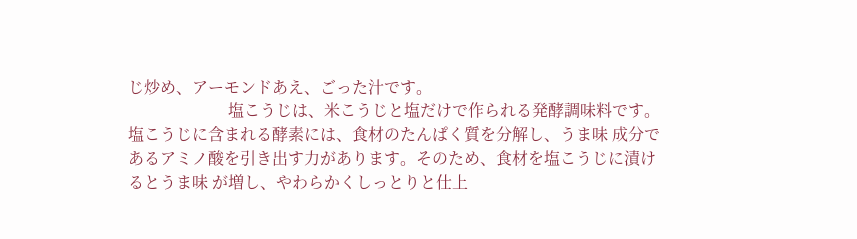じ炒め、アーモンドあえ、ごった汁です。
                         塩こうじは、米こうじと塩だけで作られる発酵調味料です。塩こうじに含まれる酵素には、食材のたんぱく質を分解し、うま味 成分であるアミノ酸を引き出す力があります。そのため、食材を塩こうじに漬けるとうま味 が増し、やわらかくしっとりと仕上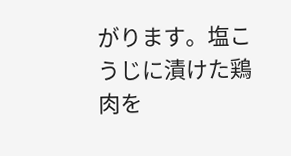がります。塩こうじに漬けた鶏肉を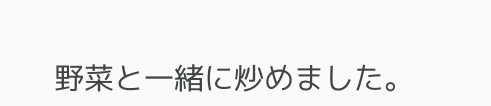野菜と一緒に炒めました。